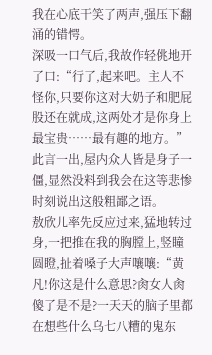我在心底干笑了两声,强压下翻涌的错愕。
深吸一口气后,我故作轻佻地开了口:“行了,起来吧。主人不怪你,只要你这对大奶子和肥屁股还在就成,这两处才是你身上最宝贵……最有趣的地方。”
此言一出,屋内众人皆是身子一僵,显然没料到我会在这等悲惨时刻说出这般粗鄙之语。
敖欣儿率先反应过来,猛地转过身,一把推在我的胸膛上,竖瞳圆瞪,扯着嗓子大声嚷嚷:“黄凡!你这是什么意思?肏女人肏傻了是不是?一天天的脑子里都在想些什么乌七八糟的鬼东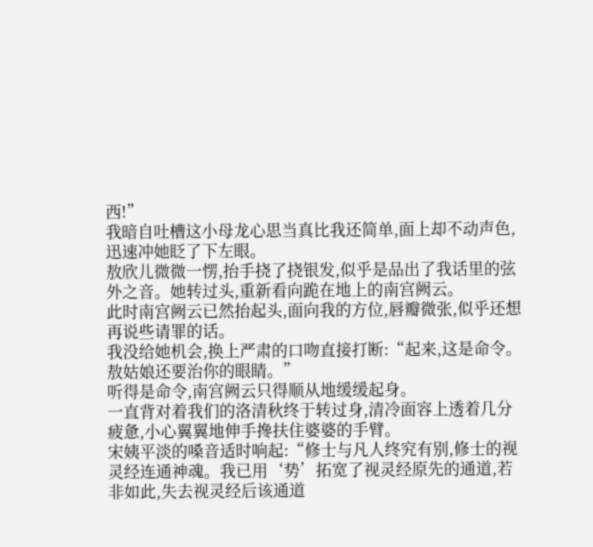西!”
我暗自吐槽这小母龙心思当真比我还简单,面上却不动声色,迅速冲她眨了下左眼。
敖欣儿微微一愣,抬手挠了挠银发,似乎是品出了我话里的弦外之音。她转过头,重新看向跪在地上的南宫阙云。
此时南宫阙云已然抬起头,面向我的方位,唇瓣微张,似乎还想再说些请罪的话。
我没给她机会,换上严肃的口吻直接打断:“起来,这是命令。敖姑娘还要治你的眼睛。”
听得是命令,南宫阙云只得顺从地缓缓起身。
一直背对着我们的洛清秋终于转过身,清冷面容上透着几分疲惫,小心翼翼地伸手搀扶住婆婆的手臂。
宋姨平淡的嗓音适时响起:“修士与凡人终究有别,修士的视灵经连通神魂。我已用‘势’拓宽了视灵经原先的通道,若非如此,失去视灵经后该通道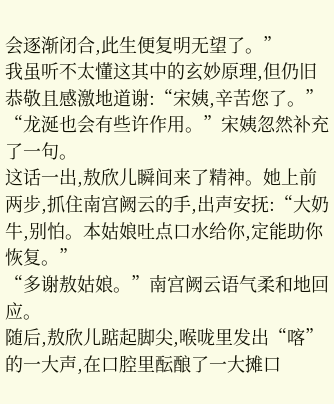会逐渐闭合,此生便复明无望了。”
我虽听不太懂这其中的玄妙原理,但仍旧恭敬且感激地道谢:“宋姨,辛苦您了。”
“龙涎也会有些许作用。”宋姨忽然补充了一句。
这话一出,敖欣儿瞬间来了精神。她上前两步,抓住南宫阙云的手,出声安抚:“大奶牛,别怕。本姑娘吐点口水给你,定能助你恢复。”
“多谢敖姑娘。”南宫阙云语气柔和地回应。
随后,敖欣儿踮起脚尖,喉咙里发出“喀”的一大声,在口腔里酝酿了一大摊口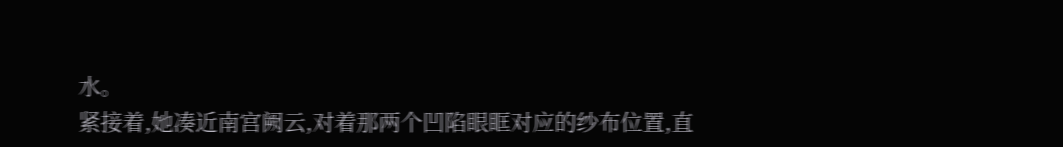水。
紧接着,她凑近南宫阙云,对着那两个凹陷眼眶对应的纱布位置,直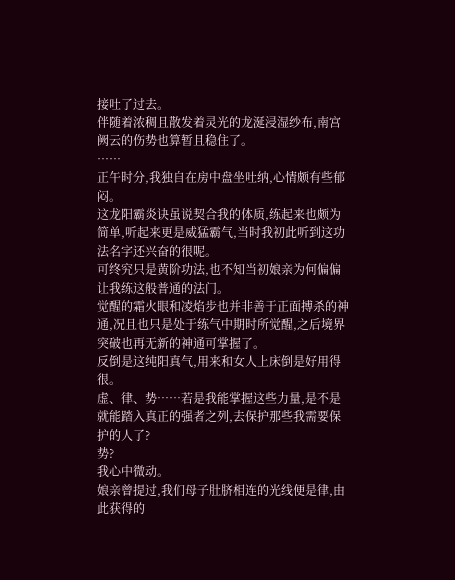接吐了过去。
伴随着浓稠且散发着灵光的龙涎浸湿纱布,南宫阙云的伤势也算暂且稳住了。
……
正午时分,我独自在房中盘坐吐纳,心情颇有些郁闷。
这龙阳霸炎诀虽说契合我的体质,练起来也颇为简单,听起来更是威猛霸气,当时我初此听到这功法名字还兴奋的很呢。
可终究只是黄阶功法,也不知当初娘亲为何偏偏让我练这般普通的法门。
觉醒的霜火眼和凌焰步也并非善于正面搏杀的神通,况且也只是处于练气中期时所觉醒,之后境界突破也再无新的神通可掌握了。
反倒是这纯阳真气,用来和女人上床倒是好用得很。
虚、律、势……若是我能掌握这些力量,是不是就能踏入真正的强者之列,去保护那些我需要保护的人了?
势?
我心中微动。
娘亲曾提过,我们母子肚脐相连的光线便是律,由此获得的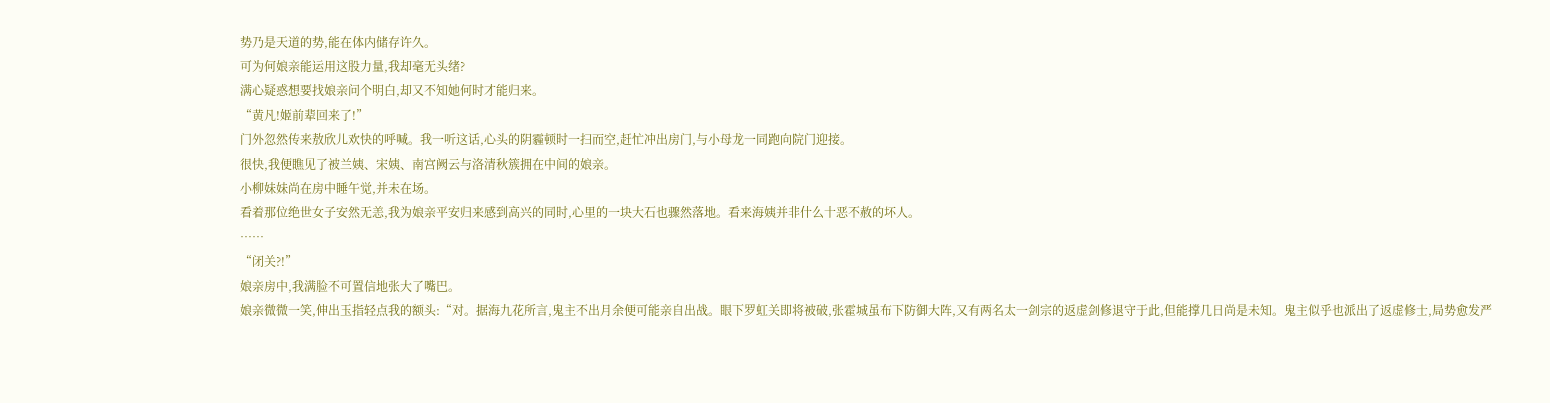势乃是天道的势,能在体内储存许久。
可为何娘亲能运用这股力量,我却毫无头绪?
满心疑惑想要找娘亲问个明白,却又不知她何时才能归来。
“黄凡!姬前辈回来了!”
门外忽然传来敖欣儿欢快的呼喊。我一听这话,心头的阴霾顿时一扫而空,赶忙冲出房门,与小母龙一同跑向院门迎接。
很快,我便瞧见了被兰姨、宋姨、南宫阙云与洛清秋簇拥在中间的娘亲。
小柳妹妹尚在房中睡午觉,并未在场。
看着那位绝世女子安然无恙,我为娘亲平安归来感到高兴的同时,心里的一块大石也骤然落地。看来海姨并非什么十恶不赦的坏人。
……
“闭关?!”
娘亲房中,我满脸不可置信地张大了嘴巴。
娘亲微微一笑,伸出玉指轻点我的额头:“对。据海九花所言,鬼主不出月余便可能亲自出战。眼下罗虹关即将被破,张霍城虽布下防御大阵,又有两名太一剑宗的返虚剑修退守于此,但能撑几日尚是未知。鬼主似乎也派出了返虚修士,局势愈发严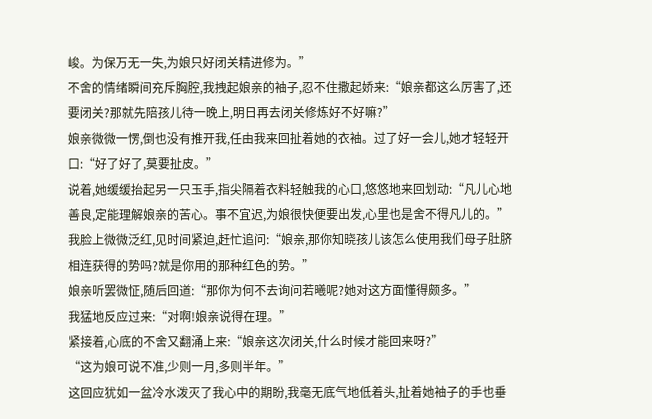峻。为保万无一失,为娘只好闭关精进修为。”
不舍的情绪瞬间充斥胸腔,我拽起娘亲的袖子,忍不住撒起娇来:“娘亲都这么厉害了,还要闭关?那就先陪孩儿待一晚上,明日再去闭关修炼好不好嘛?”
娘亲微微一愣,倒也没有推开我,任由我来回扯着她的衣袖。过了好一会儿,她才轻轻开口:“好了好了,莫要扯皮。”
说着,她缓缓抬起另一只玉手,指尖隔着衣料轻触我的心口,悠悠地来回划动:“凡儿心地善良,定能理解娘亲的苦心。事不宜迟,为娘很快便要出发,心里也是舍不得凡儿的。”
我脸上微微泛红,见时间紧迫,赶忙追问:“娘亲,那你知晓孩儿该怎么使用我们母子肚脐相连获得的势吗?就是你用的那种红色的势。”
娘亲听罢微怔,随后回道:“那你为何不去询问若曦呢?她对这方面懂得颇多。”
我猛地反应过来:“对啊!娘亲说得在理。”
紧接着,心底的不舍又翻涌上来:“娘亲这次闭关,什么时候才能回来呀?”
“这为娘可说不准,少则一月,多则半年。”
这回应犹如一盆冷水泼灭了我心中的期盼,我毫无底气地低着头,扯着她袖子的手也垂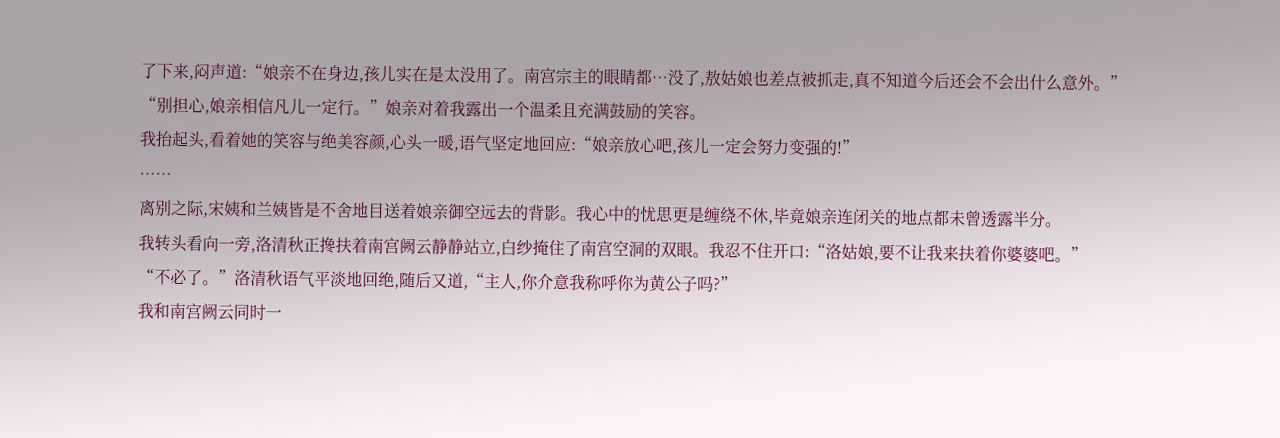了下来,闷声道:“娘亲不在身边,孩儿实在是太没用了。南宫宗主的眼睛都…没了,敖姑娘也差点被抓走,真不知道今后还会不会出什么意外。”
“别担心,娘亲相信凡儿一定行。”娘亲对着我露出一个温柔且充满鼓励的笑容。
我抬起头,看着她的笑容与绝美容颜,心头一暖,语气坚定地回应:“娘亲放心吧,孩儿一定会努力变强的!”
……
离别之际,宋姨和兰姨皆是不舍地目送着娘亲御空远去的背影。我心中的忧思更是缠绕不休,毕竟娘亲连闭关的地点都未曾透露半分。
我转头看向一旁,洛清秋正搀扶着南宫阙云静静站立,白纱掩住了南宫空洞的双眼。我忍不住开口:“洛姑娘,要不让我来扶着你婆婆吧。”
“不必了。”洛清秋语气平淡地回绝,随后又道,“主人,你介意我称呼你为黄公子吗?”
我和南宫阙云同时一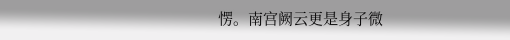愣。南宫阙云更是身子微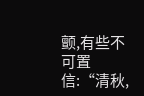颤,有些不可置信:“清秋,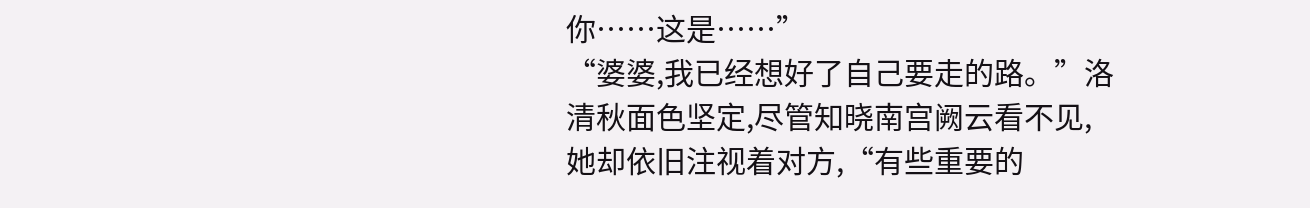你……这是……”
“婆婆,我已经想好了自己要走的路。”洛清秋面色坚定,尽管知晓南宫阙云看不见,她却依旧注视着对方,“有些重要的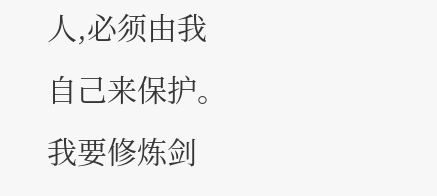人,必须由我自己来保护。我要修炼剑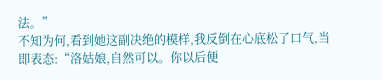法。”
不知为何,看到她这副决绝的模样,我反倒在心底松了口气,当即表态:“洛姑娘,自然可以。你以后便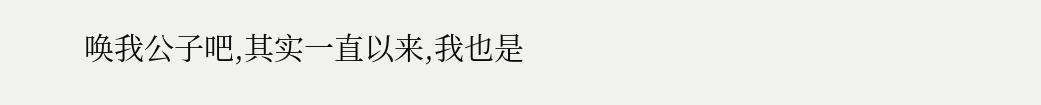唤我公子吧,其实一直以来,我也是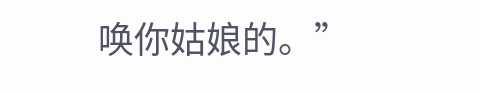唤你姑娘的。”